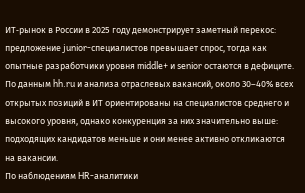ИТ‑рынок в России в 2025 году демонстрирует заметный перекос: предложение junior‑специалистов превышает спрос, тогда как опытные разработчики уровня middle+ и senior остаются в дефиците. По данным hh.ru и анализа отраслевых вакансий, около 30–40% всех открытых позиций в ИТ ориентированы на специалистов среднего и высокого уровня, однако конкуренция за них значительно выше: подходящих кандидатов меньше и они менее активно откликаются на вакансии.
По наблюдениям HR‑аналитики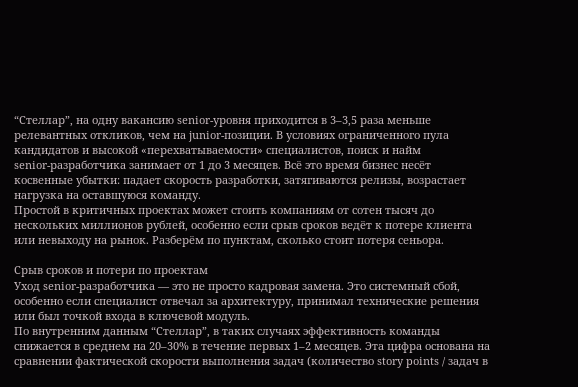“Стеллар”, на одну вакансию senior‑уровня приходится в 3–3,5 раза меньше релевантных откликов, чем на junior‑позиции. В условиях ограниченного пула кандидатов и высокой «перехватываемости» специалистов, поиск и найм senior‑разработчика занимает от 1 до 3 месяцев. Всё это время бизнес несёт косвенные убытки: падает скорость разработки, затягиваются релизы, возрастает нагрузка на оставшуюся команду.
Простой в критичных проектах может стоить компаниям от сотен тысяч до нескольких миллионов рублей, особенно если срыв сроков ведёт к потере клиента или невыходу на рынок. Разберём по пунктам, сколько стоит потеря сеньора.

Срыв сроков и потери по проектам
Уход senior‑разработчика — это не просто кадровая замена. Это системный сбой, особенно если специалист отвечал за архитектуру, принимал технические решения или был точкой входа в ключевой модуль.
По внутренним данным “Стеллар”, в таких случаях эффективность команды снижается в среднем на 20–30% в течение первых 1–2 месяцев. Эта цифра основана на сравнении фактической скорости выполнения задач (количество story points / задач в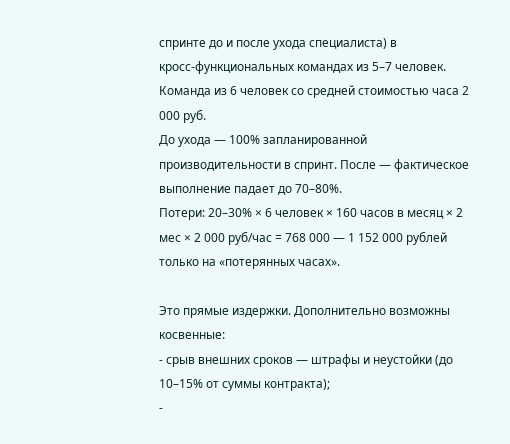спринте до и после ухода специалиста) в кросс‑функциональных командах из 5–7 человек.
Команда из 6 человек со средней стоимостью часа 2 000 руб.
До ухода — 100% запланированной производительности в спринт. После — фактическое выполнение падает до 70–80%.
Потери: 20–30% × 6 человек × 160 часов в месяц × 2 мес × 2 000 руб/час = 768 000 — 1 152 000 рублей только на «потерянных часах».

Это прямые издержки. Дополнительно возможны косвенные:
- срыв внешних сроков — штрафы и неустойки (до 10–15% от суммы контракта);
-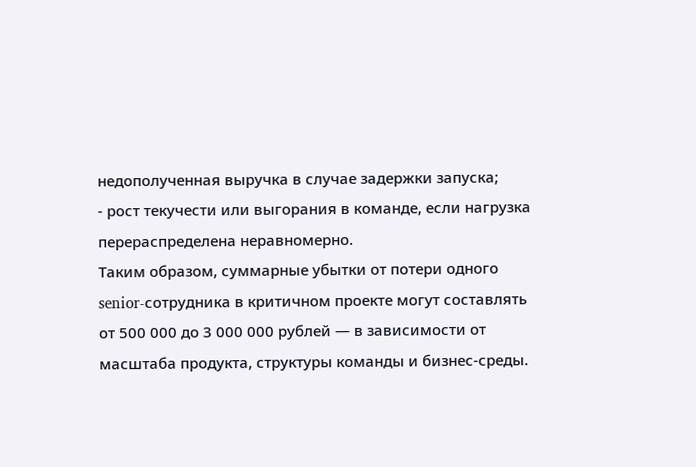недополученная выручка в случае задержки запуска;
- рост текучести или выгорания в команде, если нагрузка перераспределена неравномерно.
Таким образом, суммарные убытки от потери одного senior‑сотрудника в критичном проекте могут составлять от 500 000 до 3 000 000 рублей — в зависимости от масштаба продукта, структуры команды и бизнес‑среды.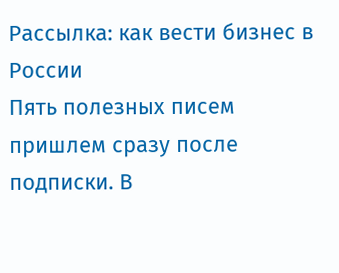Рассылка: как вести бизнес в России
Пять полезных писем пришлем сразу после подписки. В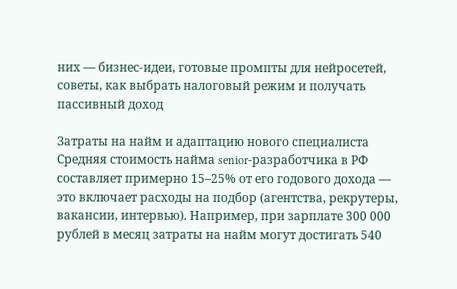них — бизнес‑идеи, готовые промпты для нейросетей, советы, как выбрать налоговый режим и получать пассивный доход

Затраты на найм и адаптацию нового специалиста
Средняя стоимость найма senior‑разработчика в РФ составляет примерно 15–25% от его годового дохода — это включает расходы на подбор (агентства, рекрутеры, вакансии, интервью). Например, при зарплате 300 000 рублей в месяц затраты на найм могут достигать 540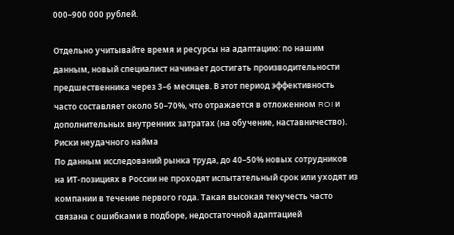000–900 000 рублей.

Отдельно учитывайте время и ресурсы на адаптацию: по нашим данным, новый специалист начинает достигать производительности предшественника через 3–6 месяцев. В этот период эффективность часто составляет около 50–70%, что отражается в отложенном ROI и дополнительных внутренних затратах (на обучение, наставничество).
Риски неудачного найма
По данным исследований рынка труда, до 40–50% новых сотрудников на ИТ‑позициях в России не проходят испытательный срок или уходят из компании в течение первого года. Такая высокая текучесть часто связана с ошибками в подборе, недостаточной адаптацией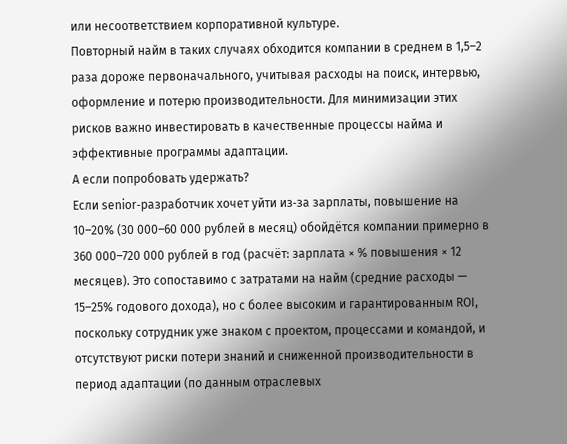или несоответствием корпоративной культуре.
Повторный найм в таких случаях обходится компании в среднем в 1,5–2 раза дороже первоначального, учитывая расходы на поиск, интервью, оформление и потерю производительности. Для минимизации этих рисков важно инвестировать в качественные процессы найма и эффективные программы адаптации.
А если попробовать удержать?
Если senior‑разработчик хочет уйти из‑за зарплаты, повышение на 10–20% (30 000–60 000 рублей в месяц) обойдётся компании примерно в 360 000–720 000 рублей в год (расчёт: зарплата × % повышения × 12 месяцев). Это сопоставимо с затратами на найм (средние расходы — 15–25% годового дохода), но с более высоким и гарантированным ROI, поскольку сотрудник уже знаком с проектом, процессами и командой, и отсутствуют риски потери знаний и сниженной производительности в период адаптации (по данным отраслевых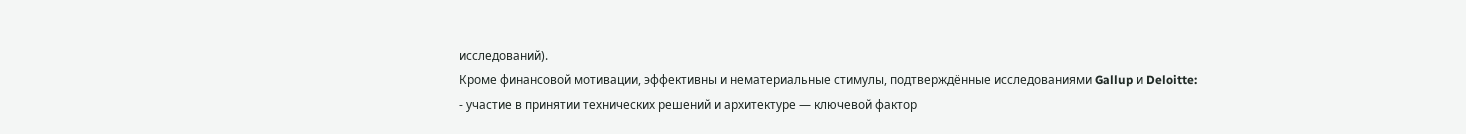исследований).
Кроме финансовой мотивации, эффективны и нематериальные стимулы, подтверждённые исследованиями Gallup и Deloitte:
- участие в принятии технических решений и архитектуре — ключевой фактор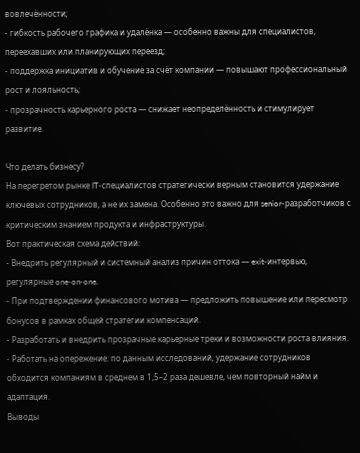вовлечённости;
- гибкость рабочего графика и удалёнка — особенно важны для специалистов, переехавших или планирующих переезд;
- поддержка инициатив и обучение за счёт компании — повышают профессиональный рост и лояльность;
- прозрачность карьерного роста — снижает неопределённость и стимулирует развитие.

Что делать бизнесу?
На перегретом рынке IT‑специалистов стратегически верным становится удержание ключевых сотрудников, а не их замена. Особенно это важно для senior‑разработчиков с критическим знанием продукта и инфраструктуры.
Вот практическая схема действий:
- Внедрить регулярный и системный анализ причин оттока — exit‑интервью, регулярные one‑on‑one.
- При подтверждении финансового мотива — предложить повышение или пересмотр бонусов в рамках общей стратегии компенсаций.
- Разработать и внедрить прозрачные карьерные треки и возможности роста влияния.
- Работать на опережение: по данным исследований, удержание сотрудников обходится компаниям в среднем в 1,5–2 раза дешевле, чем повторный найм и адаптация.
Выводы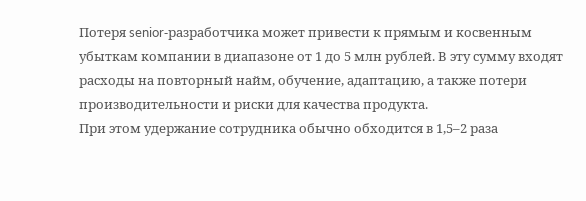Потеря senior‑разработчика может привести к прямым и косвенным убыткам компании в диапазоне от 1 до 5 млн рублей. В эту сумму входят расходы на повторный найм, обучение, адаптацию, а также потери производительности и риски для качества продукта.
При этом удержание сотрудника обычно обходится в 1,5–2 раза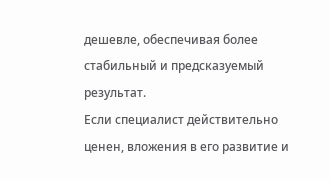дешевле, обеспечивая более стабильный и предсказуемый результат.
Если специалист действительно ценен, вложения в его развитие и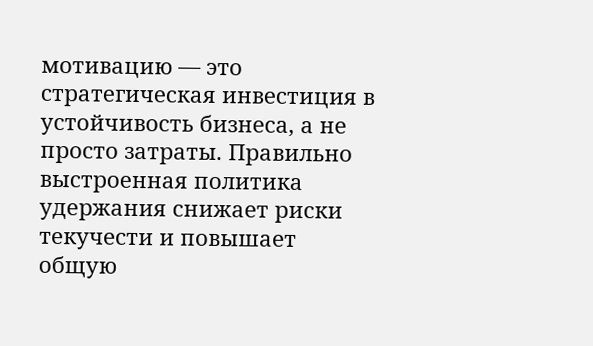мотивацию — это стратегическая инвестиция в устойчивость бизнеса, а не просто затраты. Правильно выстроенная политика удержания снижает риски текучести и повышает общую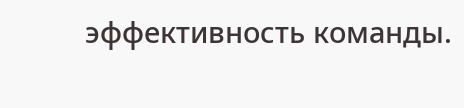эффективность команды.